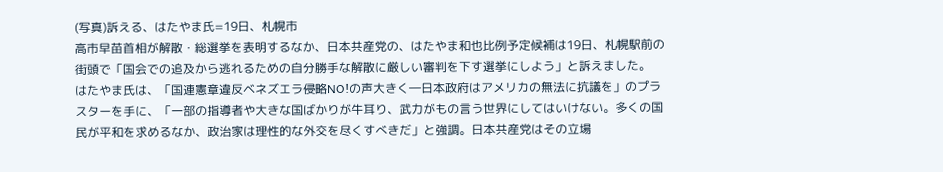(写真)訴える、はたやま氏=19日、札幌市
高市早苗首相が解散・総選挙を表明するなか、日本共産党の、はたやま和也比例予定候補は19日、札幌駅前の街頭で「国会での追及から逃れるための自分勝手な解散に厳しい審判を下す選挙にしよう」と訴えました。
はたやま氏は、「国連憲章違反ベネズエラ侵略NO!の声大きく―日本政府はアメリカの無法に抗議を」のプラスターを手に、「一部の指導者や大きな国ばかりが牛耳り、武力がもの言う世界にしてはいけない。多くの国民が平和を求めるなか、政治家は理性的な外交を尽くすべきだ」と強調。日本共産党はその立場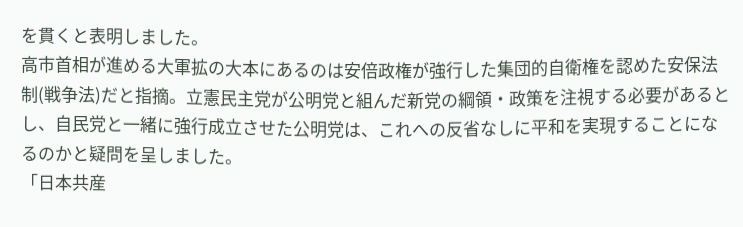を貫くと表明しました。
高市首相が進める大軍拡の大本にあるのは安倍政権が強行した集団的自衛権を認めた安保法制(戦争法)だと指摘。立憲民主党が公明党と組んだ新党の綱領・政策を注視する必要があるとし、自民党と一緒に強行成立させた公明党は、これへの反省なしに平和を実現することになるのかと疑問を呈しました。
「日本共産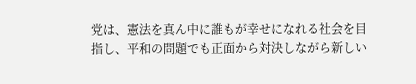党は、憲法を真ん中に誰もが幸せになれる社会を目指し、平和の問題でも正面から対決しながら新しい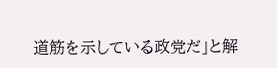道筋を示している政党だ」と解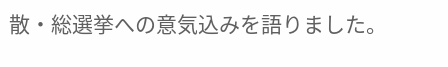散・総選挙への意気込みを語りました。